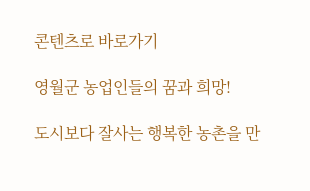콘텐츠로 바로가기

영월군 농업인들의 꿈과 희망!

도시보다 잘사는 행복한 농촌을 만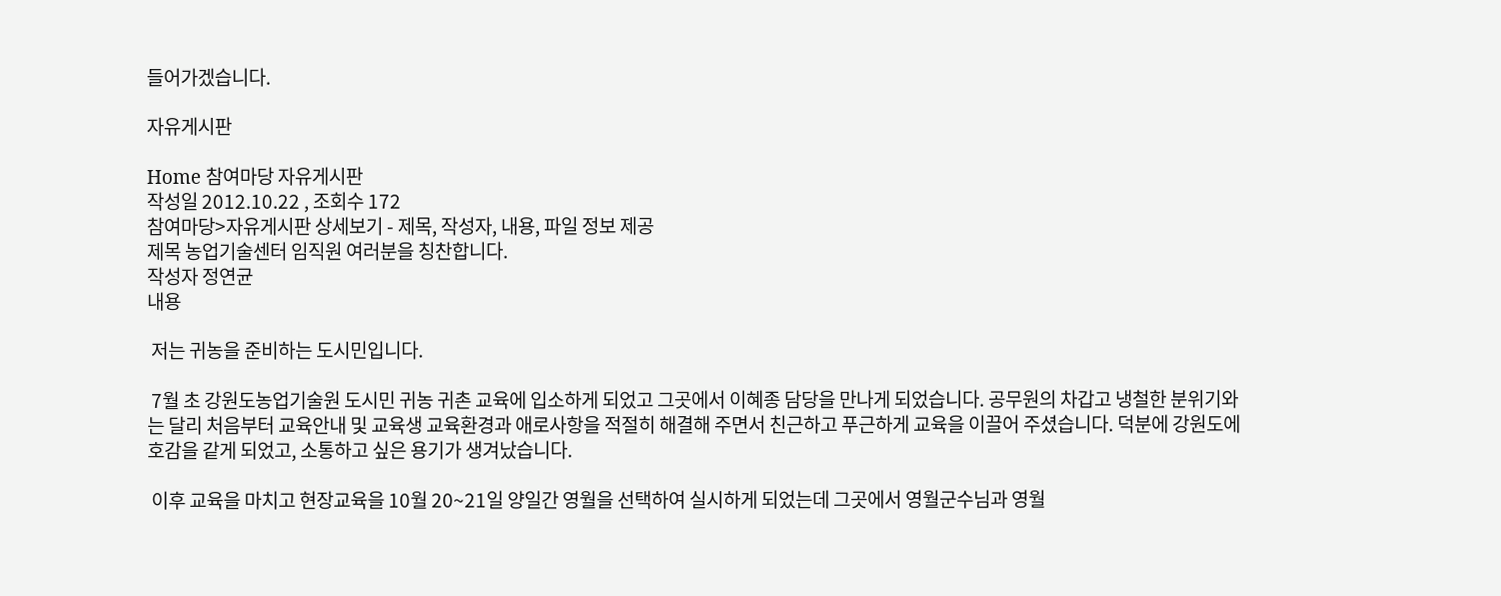들어가겠습니다.

자유게시판

Home 참여마당 자유게시판
작성일 2012.10.22 , 조회수 172
참여마당>자유게시판 상세보기 - 제목, 작성자, 내용, 파일 정보 제공
제목 농업기술센터 임직원 여러분을 칭찬합니다.
작성자 정연균
내용

 저는 귀농을 준비하는 도시민입니다.

 7월 초 강원도농업기술원 도시민 귀농 귀촌 교육에 입소하게 되었고 그곳에서 이혜종 담당을 만나게 되었습니다. 공무원의 차갑고 냉철한 분위기와는 달리 처음부터 교육안내 및 교육생 교육환경과 애로사항을 적절히 해결해 주면서 친근하고 푸근하게 교육을 이끌어 주셨습니다. 덕분에 강원도에 호감을 같게 되었고, 소통하고 싶은 용기가 생겨났습니다.

 이후 교육을 마치고 현장교육을 10월 20~21일 양일간 영월을 선택하여 실시하게 되었는데 그곳에서 영월군수님과 영월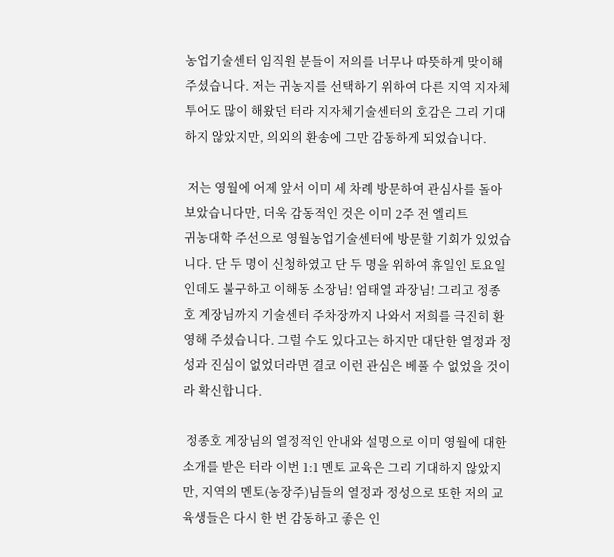농업기술센터 임직원 분들이 저의를 너무나 따뜻하게 맞이해 주셨습니다. 저는 귀농지를 선택하기 위하여 다른 지역 지자체 투어도 많이 해왔던 터라 지자체기술센터의 호감은 그리 기대하지 않았지만, 의외의 환송에 그만 감동하게 되었습니다.

 저는 영월에 어제 앞서 이미 세 차례 방문하여 관심사를 돌아보았습니다만, 더욱 감동적인 것은 이미 2주 전 엘리트
귀농대학 주선으로 영월농업기술센터에 방문할 기회가 있었습니다. 단 두 명이 신청하였고 단 두 명을 위하여 휴일인 토요일인데도 불구하고 이해동 소장님! 엄태열 과장님! 그리고 정종호 계장님까지 기술센터 주차장까지 나와서 저희를 극진히 환영해 주셨습니다. 그럴 수도 있다고는 하지만 대단한 열정과 정성과 진심이 없었더라면 결코 이런 관심은 베풀 수 없었을 것이라 확신합니다.

 정종호 계장님의 열정적인 안내와 설명으로 이미 영월에 대한 소개를 받은 터라 이번 1:1 멘토 교육은 그리 기대하지 않았지만, 지역의 멘토(농장주)님들의 열정과 정성으로 또한 저의 교육생들은 다시 한 번 감동하고 좋은 인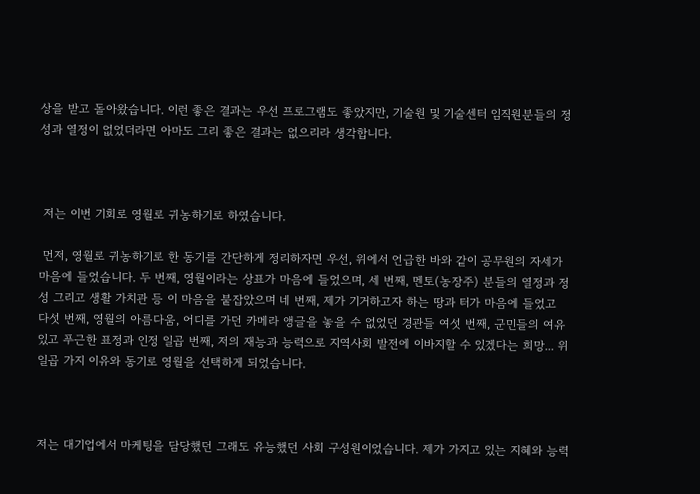상을 받고 돌아왔습니다. 이런 좋은 결과는 우선 프로그램도 좋았지만, 기술원 및 기술센터 임직원분들의 정성과 열정이 없었더라면 아마도 그리 좋은 결과는 없으리라 생각합니다.



 저는 이번 기회로 영월로 귀농하기로 하였습니다.

 먼저, 영월로 귀농하기로 한 동기를 간단하게 정리하자면 우선, 위에서 언급한 바와 같이 공무원의 자세가 마음에 들었습니다. 두 번째, 영월이라는 상표가 마음에 들었으며, 세 번째, 멘토(농장주) 분들의 열정과 정성 그리고 생활 가치관 등 이 마음을 붙잡았으며 네 번째, 제가 기거하고자 하는 땅과 터가 마음에 들었고 다섯 번째, 영월의 아름다움, 어디를 가던 카메라 앵글을 놓을 수 없었던 경관들 여섯 번째, 군민들의 여유 있고 푸근한 표정과 인정 일곱 번째, 저의 재능과 능력으로 지역사회 발전에 이바지할 수 있겠다는 희망... 위 일곱 가지 이유와 동기로 영월을 선택하게 되었습니다.



저는 대기업에서 마케팅을 담당했던 그래도 유능했던 사회 구성원이었습니다. 제가 가지고 있는 지혜와 능력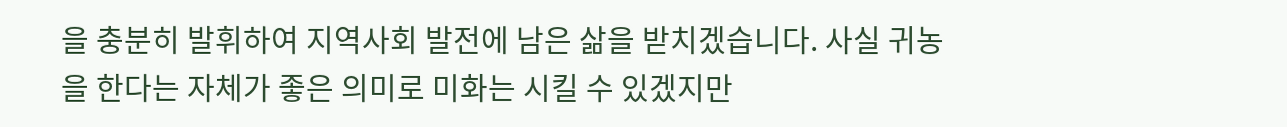을 충분히 발휘하여 지역사회 발전에 남은 삶을 받치겠습니다. 사실 귀농을 한다는 자체가 좋은 의미로 미화는 시킬 수 있겠지만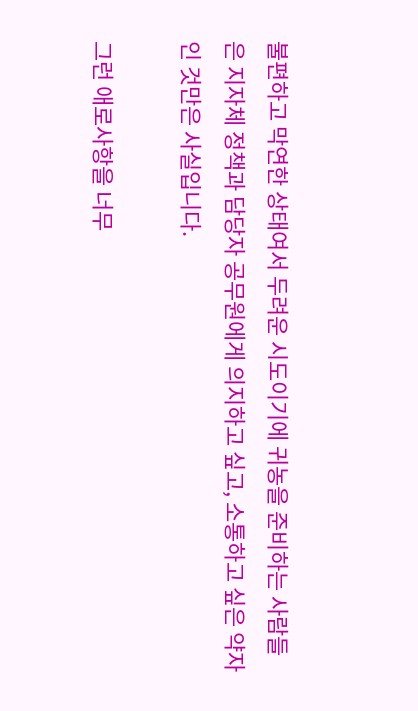불편하고 막연한 상태여서 두려운 시도이기에 귀농을 준비하는 사람들은 지자체 정책과 담당자 공무원에게 의지하고 싶고, 소통하고 싶은 약자인 것만은 사실입니다.

그런 애로사항을 너무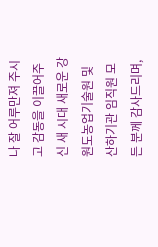나 잘 어루만져 주시고 감동을 이끌어주신 새 시대 새로운 강원도농업기술원 및 산하기관 임직원 모든 분께 감사드리며,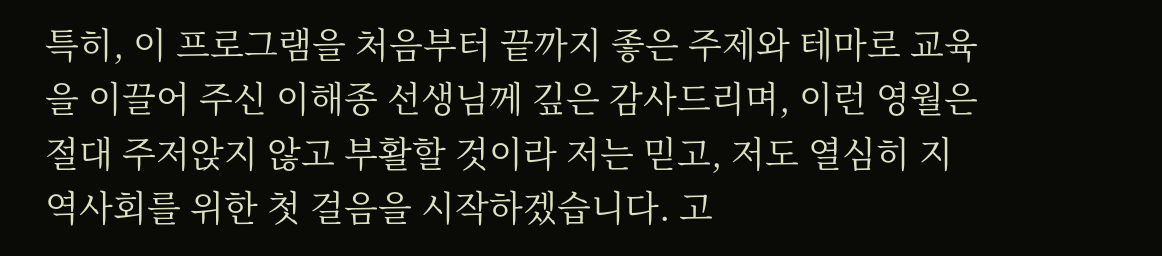특히, 이 프로그램을 처음부터 끝까지 좋은 주제와 테마로 교육을 이끌어 주신 이해종 선생님께 깊은 감사드리며, 이런 영월은 절대 주저앉지 않고 부활할 것이라 저는 믿고, 저도 열심히 지역사회를 위한 첫 걸음을 시작하겠습니다. 고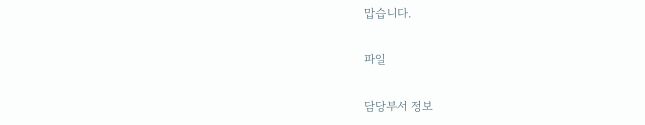맙습니다.

파일

담당부서 정보